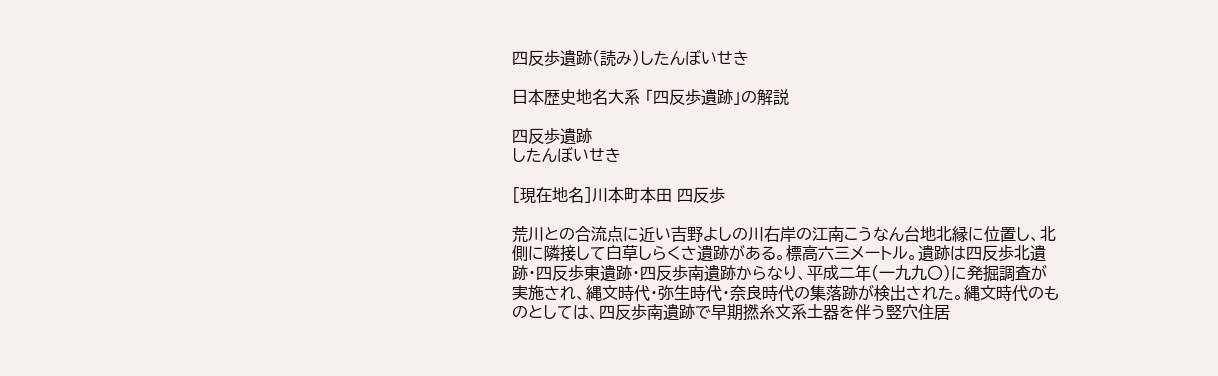四反歩遺跡(読み)したんぼいせき

日本歴史地名大系 「四反歩遺跡」の解説

四反歩遺跡
したんぼいせき

[現在地名]川本町本田 四反歩

荒川との合流点に近い吉野よしの川右岸の江南こうなん台地北縁に位置し、北側に隣接して白草しらくさ遺跡がある。標高六三メートル。遺跡は四反歩北遺跡・四反歩東遺跡・四反歩南遺跡からなり、平成二年(一九九〇)に発掘調査が実施され、縄文時代・弥生時代・奈良時代の集落跡が検出された。縄文時代のものとしては、四反歩南遺跡で早期撚糸文系土器を伴う竪穴住居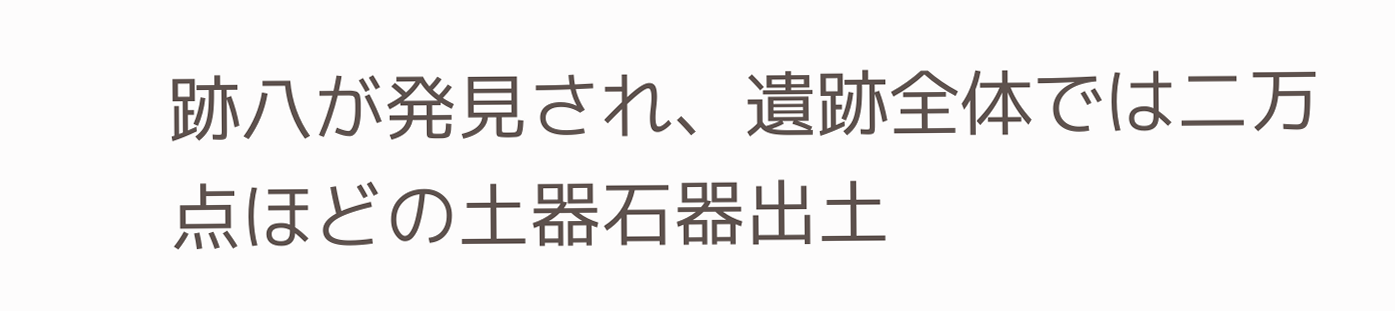跡八が発見され、遺跡全体では二万点ほどの土器石器出土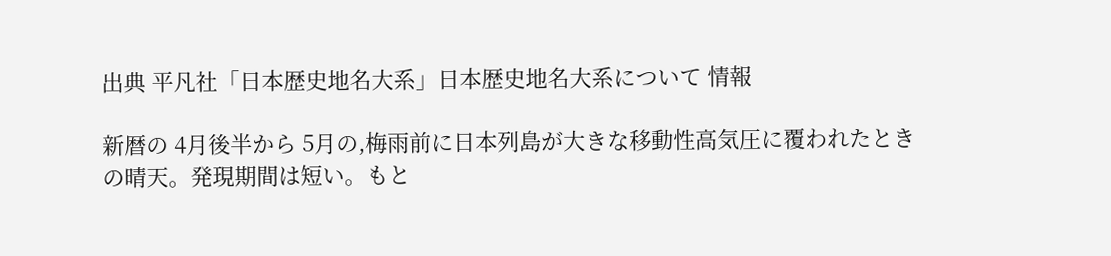出典 平凡社「日本歴史地名大系」日本歴史地名大系について 情報

新暦の 4月後半から 5月の,梅雨前に日本列島が大きな移動性高気圧に覆われたときの晴天。発現期間は短い。もと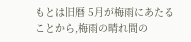もとは旧暦 5月が梅雨にあたることから,梅雨の晴れ間の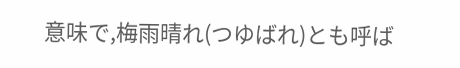意味で,梅雨晴れ(つゆばれ)とも呼ば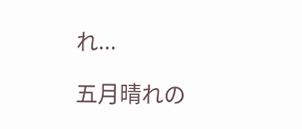れ...

五月晴れの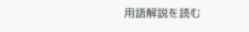用語解説を読む